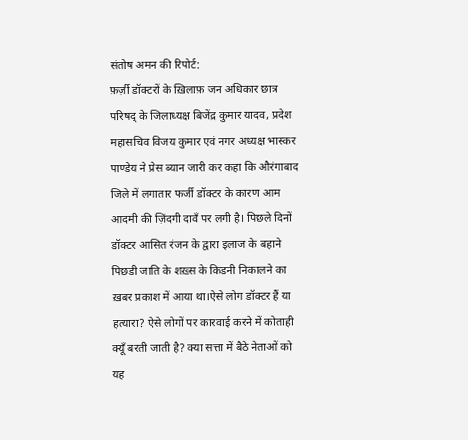संतोष अमन की रिपोर्ट:
फ़र्ज़ी डॉक्टरों के ख़िलाफ़ जन अधिकार छात्र परिषद् के जिलाध्यक्ष बिजेंद्र कुमार यादव, प्रदेश महासचिव विजय कुमार एवं नगर अध्यक्ष भास्कर पाण्डेय ने प्रेस ब्यान जारी कर कहा कि औरंगाबाद जिले में लगातार फर्जी डॉक्टर के कारण आम आदमी की ज़िंदगी दावँ पर लगी है। पिछले दिनों डॉक्टर आसित रंजन के द्वारा इलाज के बहाने पिछडी जाति के शख़्स के किडनी निकालने का ख़बर प्रकाश में आया था।ऐसे लोग डॉक्टर हैं या हत्यारा? ऐसे लोगों पर कारवाई करने में कोताही क्यूँ बरती जाती है? क्या सत्ता में बैठे नेताओं को यह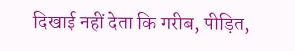दिखाई नहीं देता कि गरीब, पीड़ित,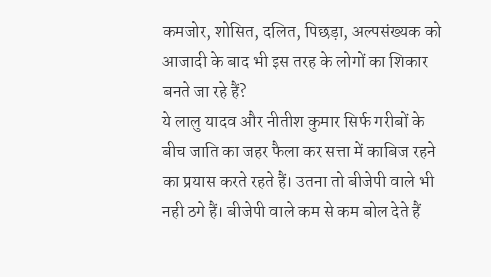कमजोर, शोसित, दलित, पिछड़ा, अल्पसंख्यक को आजादी के बाद भी इस तरह के लोगों का शिकार बनते जा रहे हैं?
ये लालु यादव और नीतीश कुमार सिर्फ गरीबों के बीच जाति का जहर फैला कर सत्ता में काबिज रहने का प्रयास करते रहते हैं। उतना तो बीजेपी वाले भी नही ठगे हैं। बीजेपी वाले कम से कम बोल देते हैं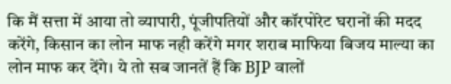कि मैं सत्ता में आया तो व्यापारी, पूंजीपतियों और कॉरपोरेट घरानों की मदद करेंगे, किसान का लोन माफ नही करेंगे मगर शराब माफिया बिजय माल्या का लोन माफ कर देंगे। ये तो सब जानतें हैं कि BJP वालों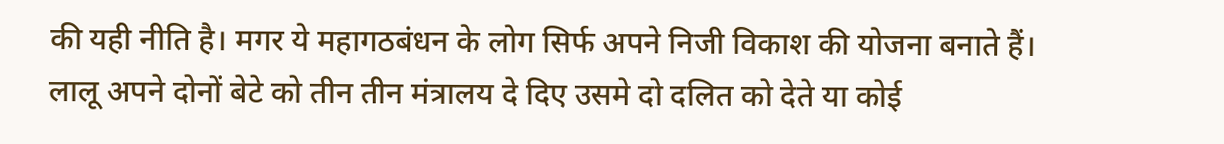की यही नीति है। मगर ये महागठबंधन के लोग सिर्फ अपने निजी विकाश की योजना बनाते हैं। लालू अपने दोनों बेटे को तीन तीन मंत्रालय दे दिए उसमे दो दलित को देते या कोई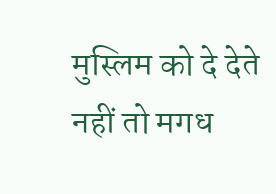मुस्लिम को दे देते नहीं तो मगध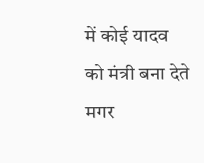में कोई यादव को मंत्री बना देते मगर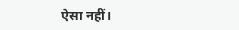ऐसा नहीं।